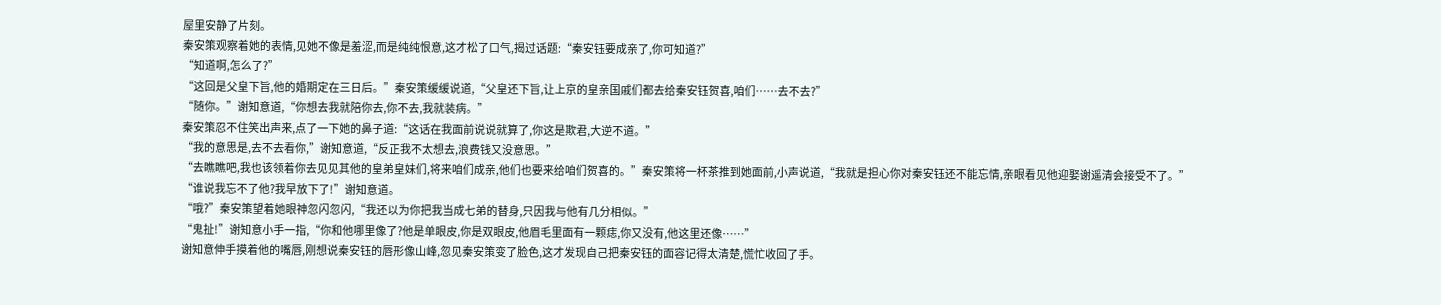屋里安静了片刻。
秦安策观察着她的表情,见她不像是羞涩,而是纯纯恨意,这才松了口气,揭过话题:“秦安钰要成亲了,你可知道?”
“知道啊,怎么了?”
“这回是父皇下旨,他的婚期定在三日后。”秦安策缓缓说道,“父皇还下旨,让上京的皇亲国戚们都去给秦安钰贺喜,咱们……去不去?”
“随你。”谢知意道,“你想去我就陪你去,你不去,我就装病。”
秦安策忍不住笑出声来,点了一下她的鼻子道:“这话在我面前说说就算了,你这是欺君,大逆不道。”
“我的意思是,去不去看你,”谢知意道,“反正我不太想去,浪费钱又没意思。”
“去瞧瞧吧,我也该领着你去见见其他的皇弟皇妹们,将来咱们成亲,他们也要来给咱们贺喜的。”秦安策将一杯茶推到她面前,小声说道,“我就是担心你对秦安钰还不能忘情,亲眼看见他迎娶谢遥清会接受不了。”
“谁说我忘不了他?我早放下了!”谢知意道。
“哦?”秦安策望着她眼神忽闪忽闪,“我还以为你把我当成七弟的替身,只因我与他有几分相似。”
“鬼扯!”谢知意小手一指,“你和他哪里像了?他是单眼皮,你是双眼皮,他眉毛里面有一颗痣,你又没有,他这里还像……”
谢知意伸手摸着他的嘴唇,刚想说秦安钰的唇形像山峰,忽见秦安策变了脸色,这才发现自己把秦安钰的面容记得太清楚,慌忙收回了手。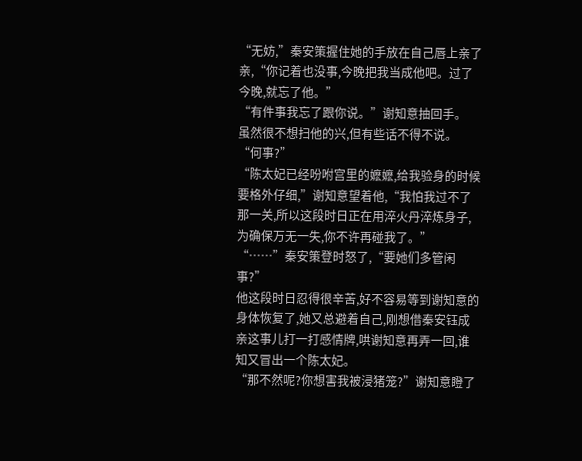“无妨,”秦安策握住她的手放在自己唇上亲了亲,“你记着也没事,今晚把我当成他吧。过了今晚,就忘了他。”
“有件事我忘了跟你说。”谢知意抽回手。
虽然很不想扫他的兴,但有些话不得不说。
“何事?”
“陈太妃已经吩咐宫里的嬷嬷,给我验身的时候要格外仔细,”谢知意望着他,“我怕我过不了那一关,所以这段时日正在用淬火丹淬炼身子,为确保万无一失,你不许再碰我了。”
“……”秦安策登时怒了,“要她们多管闲事?”
他这段时日忍得很辛苦,好不容易等到谢知意的身体恢复了,她又总避着自己,刚想借秦安钰成亲这事儿打一打感情牌,哄谢知意再弄一回,谁知又冒出一个陈太妃。
“那不然呢?你想害我被浸猪笼?”谢知意瞪了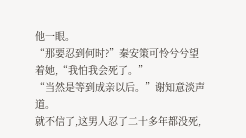他一眼。
“那要忍到何时?”秦安策可怜兮兮望着她,“我怕我会死了。”
“当然是等到成亲以后。”谢知意淡声道。
就不信了,这男人忍了二十多年都没死,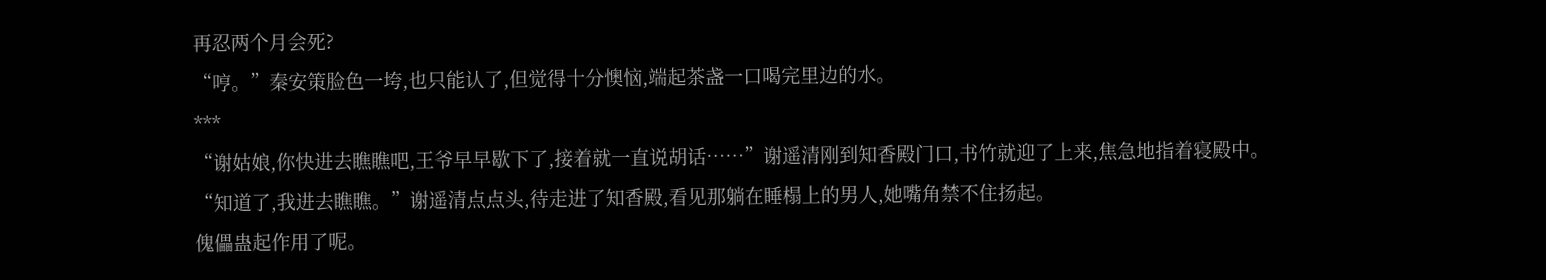再忍两个月会死?
“哼。”秦安策脸色一垮,也只能认了,但觉得十分懊恼,端起茶盏一口喝完里边的水。
***
“谢姑娘,你快进去瞧瞧吧,王爷早早歇下了,接着就一直说胡话……”谢遥清刚到知香殿门口,书竹就迎了上来,焦急地指着寝殿中。
“知道了,我进去瞧瞧。”谢遥清点点头,待走进了知香殿,看见那躺在睡榻上的男人,她嘴角禁不住扬起。
傀儡蛊起作用了呢。